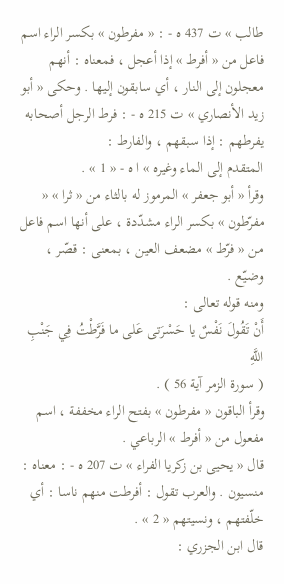طالب » ت 437 ه - : « مفرطون » بكسر الراء اسم فاعل من « أفرط » إذا أعجل ، فمعناه : أنهم معجلون إلى النار ، أي سابقون إليها . وحكى « أبو زيد الأنصاري » ت 215 ه - : فرط الرجل أصحابه يفرطهم : إذا سبقهم ، والفارط :
المتقدم إلى الماء وغيره » ا ه - « 1 » .
وقرأ « أبو جعفر » المرموز له بالثاء من « ثرا » « مفرّطون » بكسر الراء مشدّدة ، على أنها اسم فاعل من « فرّط » مضعف العين ، بمعنى : قصّر ، وضيّع .
ومنه قوله تعالى :
أَنْ تَقُولَ نَفْسٌ يا حَسْرَتى عَلى ما فَرَّطْتُ فِي جَنْبِ اللَّهِ
( سورة الزمر آية 56 ) .
وقرأ الباقون « مفرطون » بفتح الراء مخففة ، اسم مفعول من « أفرط » الرباعي .
قال « يحيى بن زكريا الفراء » ت 207 ه - : معناه : منسيون . والعرب تقول : أفرطت منهم ناسا : أي خلّفتهم ، ونسيتهم « 2 » .
قال ابن الجزري :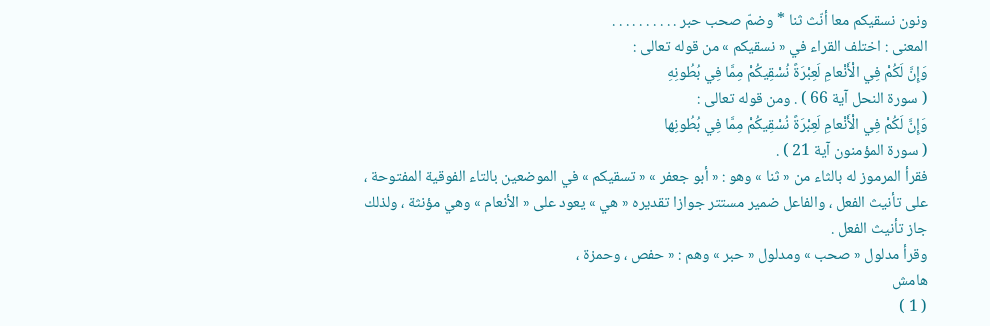ونون نسقيكم معا أنّث ثنا * وضمّ صحب حبر . . . . . . . . . .
المعنى : اختلف القراء في « نسقيكم » من قوله تعالى :
وَإِنَّ لَكُمْ فِي الْأَنْعامِ لَعِبْرَةً نُسْقِيكُمْ مِمَّا فِي بُطُونِهِ
( سورة النحل آية 66 ) . ومن قوله تعالى :
وَإِنَّ لَكُمْ فِي الْأَنْعامِ لَعِبْرَةً نُسْقِيكُمْ مِمَّا فِي بُطُونِها
( سورة المؤمنون آية 21 ) .
فقرأ المرموز له بالثاء من « ثنا » وهو : « أبو جعفر » « تسقيكم » في الموضعين بالتاء الفوقية المفتوحة ، على تأنيث الفعل ، والفاعل ضمير مستتر جوازا تقديره « هي » يعود على « الأنعام » وهي مؤنثة ، ولذلك جاز تأنيث الفعل .
وقرأ مدلول « صحب » ومدلول « حبر » وهم : « حفص ، وحمزة ،
هامش
( 1 )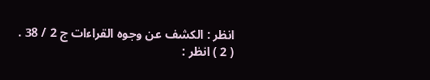انظر : الكشف عن وجوه القراءات ج 2 / 38 .
( 2 ) انظر :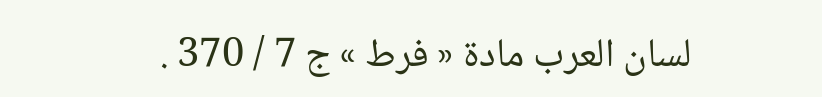لسان العرب مادة « فرط » ج 7 / 370 .